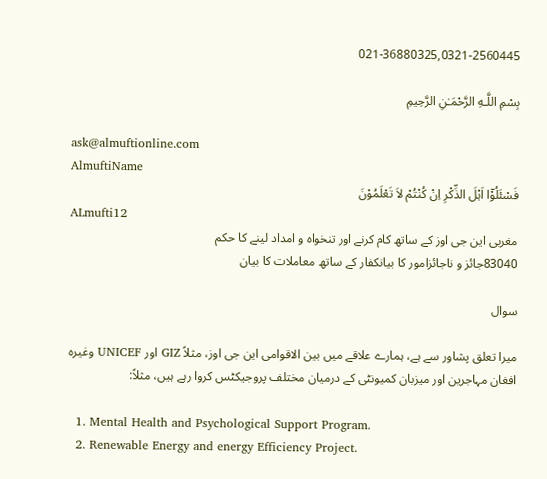021-36880325,0321-2560445

بِسْمِ اللَّـهِ الرَّحْمَـٰنِ الرَّحِيمِ

ask@almuftionline.com
AlmuftiName
فَسْئَلُوْٓا اَہْلَ الذِّکْرِ اِنْ کُنْتُمْ لاَ تَعْلَمُوْنَ
ALmufti12
مغربی این جی اوز کے ساتھ کام کرنے اور تنخواہ و امداد لینے کا حکم
83040جائز و ناجائزامور کا بیانکفار کے ساتھ معاملات کا بیان

سوال

میرا تعلق پشاور سے ہے، ہمارے علاقے میں بین الاقوامی این جی اوز، مثلاً GIZ اور UNICEF وغیرہ افغان مہاجرین اور میزبان کمیونٹی کے درمیان مختلف پروجیکٹس کروا رہے ہیں، مثلاً:

  1. Mental Health and Psychological Support Program.
  2. Renewable Energy and energy Efficiency Project.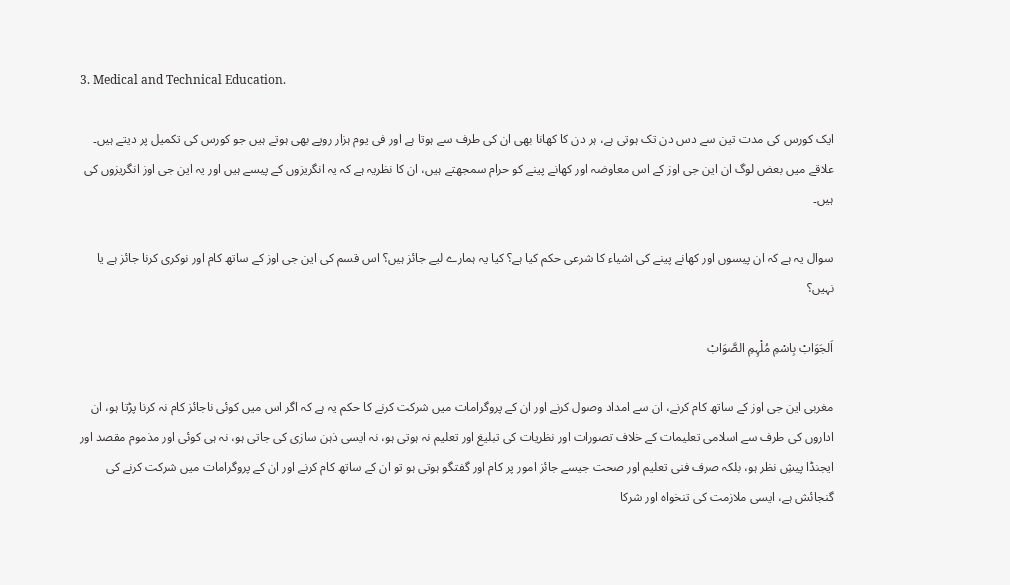3. Medical and Technical Education.

ایک کورس کی مدت تین سے دس دن تک ہوتی ہے، ہر دن کا کھانا بھی ان کی طرف سے ہوتا ہے اور فی یوم ہزار روپے بھی ہوتے ہیں جو کورس کی تکمیل پر دیتے ہیں۔ علاقے میں بعض لوگ ان این جی اوز کے اس معاوضہ اور کھانے پینے کو حرام سمجھتے ہیں، ان کا نظریہ ہے کہ یہ انگریزوں کے پیسے ہیں اور یہ این جی اوز انگریزوں کی ہیں۔

سوال یہ ہے کہ ان پیسوں اور کھانے پینے کی اشیاء کا شرعی حکم کیا ہے؟ کیا یہ ہمارے لیے جائز ہیں؟ اس قسم کی این جی اوز کے ساتھ کام اور نوکری کرنا جائز ہے یا نہیں؟

اَلجَوَابْ بِاسْمِ مُلْہِمِ الصَّوَابْ

مغربی این جی اوز کے ساتھ کام کرنے، ان سے امداد وصول کرنے اور ان کے پروگرامات میں شرکت کرنے کا حکم یہ ہے کہ اگر اس میں کوئی ناجائز کام نہ کرنا پڑتا ہو، ان اداروں کی طرف سے اسلامی تعلیمات کے خلاف تصورات اور نظریات کی تبلیغ اور تعلیم نہ ہوتی ہو، نہ ایسی ذہن سازی کی جاتی ہو، نہ ہی کوئی اور مذموم مقصد اور ایجنڈا پیشِ نظر ہو، بلکہ صرف فنی تعلیم اور صحت جیسے جائز امور پر کام اور گفتگو ہوتی ہو تو ان کے ساتھ کام کرنے اور ان کے پروگرامات میں شرکت کرنے کی گنجائش ہے، ایسی ملازمت کی تنخواہ اور شرکا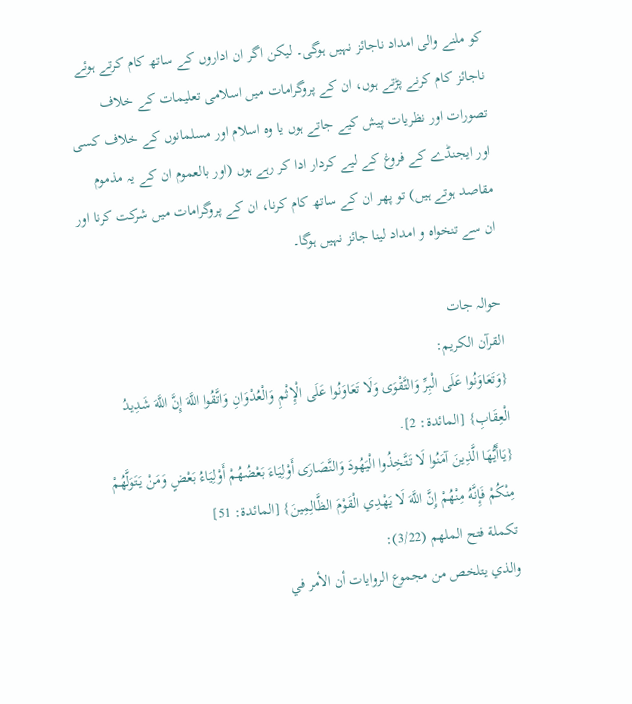کو ملنے والی امداد ناجائز نہیں ہوگی۔ لیکن اگر ان اداروں کے ساتھ کام کرتے ہوئے  ناجائز کام کرنے پڑتے ہوں، ان کے پروگرامات میں اسلامی تعلیمات کے خلاف تصورات اور نظریات پیش کیے جاتے ہوں یا وہ اسلام اور مسلمانوں کے خلاف کسی اور ایجنڈے کے فروغ کے لیے کردار ادا کر رہے ہوں (اور بالعموم ان کے یہ مذموم مقاصد ہوتے ہیں) تو پھر ان کے ساتھ کام کرنا، ان کے پروگرامات میں شرکت کرنا اور ان سے تنخواہ و امداد لینا جائز نہیں ہوگا۔

حوالہ جات
القرآن الکریم:
{وَتَعَاوَنُوا عَلَى الْبِرِّ وَالتَّقْوَى وَلَا تَعَاوَنُوا عَلَى الْإِثْمِ وَالْعُدْوَانِ وَاتَّقُوا اللَّهَ إِنَّ اللَّهَ شَدِيدُ الْعِقَابِ} [المائدة: 2].
{يَاأَيُّهَا الَّذِينَ آمَنُوا لَا تَتَّخِذُوا الْيَهُودَ وَالنَّصَارَى أَوْلِيَاءَ بَعْضُهُمْ أَوْلِيَاءُ بَعْضٍ وَمَنْ يَتَوَلَّهُمْ مِنْكُمْ فَإِنَّهُ مِنْهُمْ إِنَّ اللَّهَ لَا يَهْدِي الْقَوْمَ الظَّالِمِينَ} [المائدة: 51]
تکملة فتح الملهم (3/22):
والذي یتلخص من مجموع الروایات أن الأمر في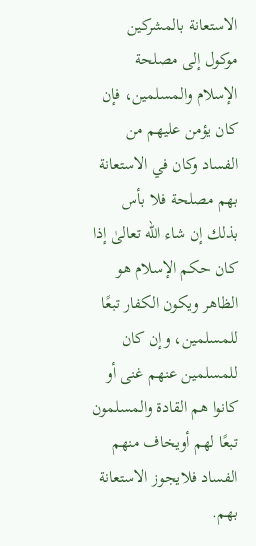الاستعانة بالمشرکین موکول إلی مصلحة الإسلام والمسلمین، فإن کان یؤمن علیهم من الفساد وکان في الاستعانة بهم مصلحة فلا بأس بذلك إن شاء الله تعالیٰ إذا کان حکم الإسلام هو الظاهر ویکون الکفار تبعًا للمسلمین، وإن کان للمسلمین عنهم غنی أو کانوا هم القادة والمسلمون تبعًا لهم أویخاف منهم الفساد فلایجوز الاستعانة بهم.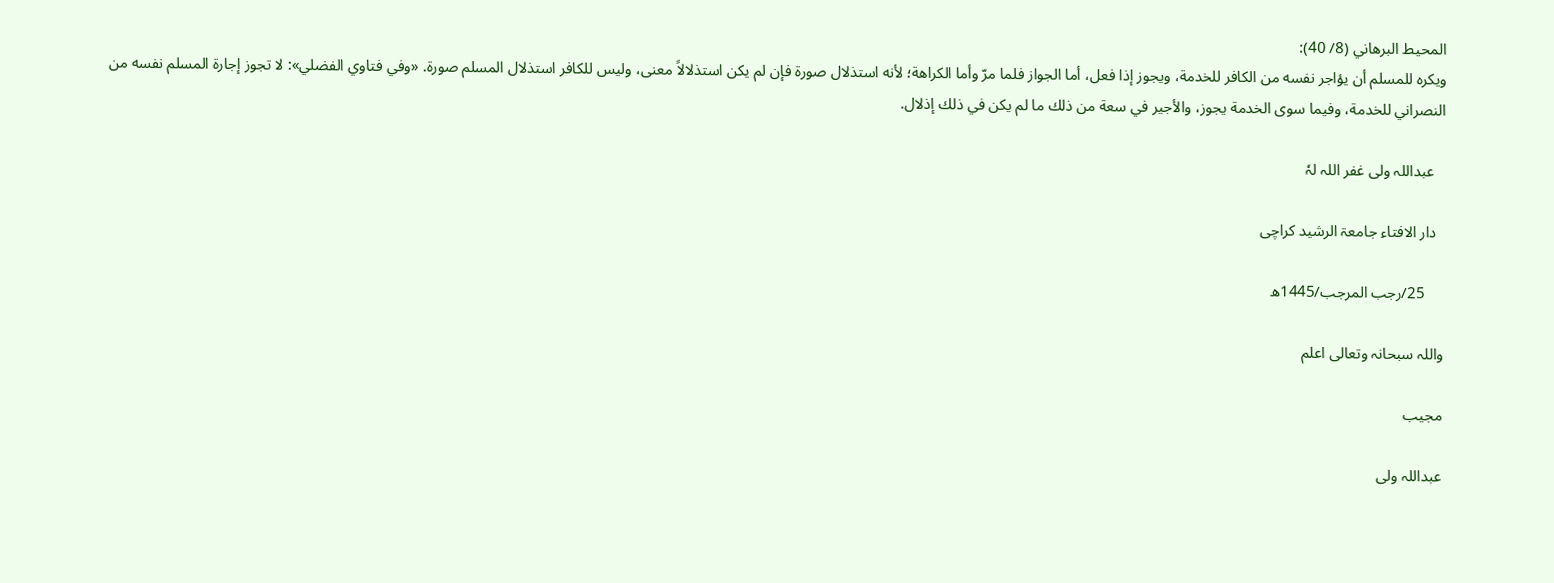المحيط البرهاني (8/ 40):
ويكره للمسلم أن يؤاجر نفسه من الكافر للخدمة، ويجوز إذا فعل، أما الجواز فلما مرّ وأما الكراهة؛ لأنه استذلال صورة فإن لم يكن استذلالاً معنى، وليس للكافر استذلال المسلم صورة. «وفي فتاوي الفضلي»: لا تجوز إجارة المسلم نفسه من النصراني للخدمة، وفيما سوى الخدمة يجوز، والأجير في سعة من ذلك ما لم يكن في ذلك إذلال.

   عبداللہ ولی غفر اللہ لہٗ

  دار الافتاء جامعۃ الرشید کراچی

     25/رجب المرجب/1445ھ

واللہ سبحانہ وتعالی اعلم

مجیب

عبداللہ ولی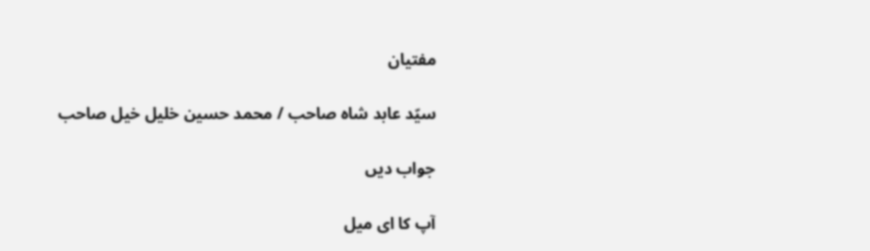مفتیان

سیّد عابد شاہ صاحب / محمد حسین خلیل خیل صاحب

جواب دیں

آپ کا ای میل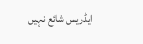ایڈریس شائع نہیں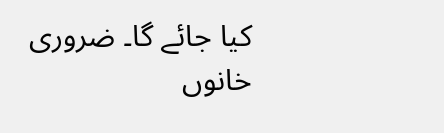کیا جائے گا۔ ضروری خانوں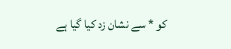کو * سے نشان زد کیا گیا ہے